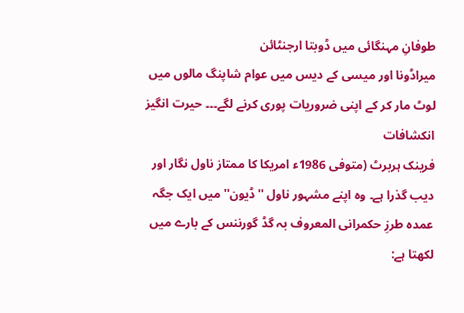طوفانِ مہنگائی میں ڈوبتا ارجنٹائن
میراڈونا اور میسی کے دیس میں عوام شاپنگ مالوں میں لوٹ مار کر کے اپنی ضروریات پوری کرنے لگے۔۔۔ حیرت انگیز انکشافات
فرینک ہربرٹ (متوفی 1986ء امریکا کا ممتاز ناول نگار اور دیب گذرا ہے۔ وہ اپنے مشہور ناول ''ڈیون'' میں ایک جگہ عمدہ طرزِ حکمرانی المعروف بہ گڈ گورننس کے بارے میں لکھتا ہے: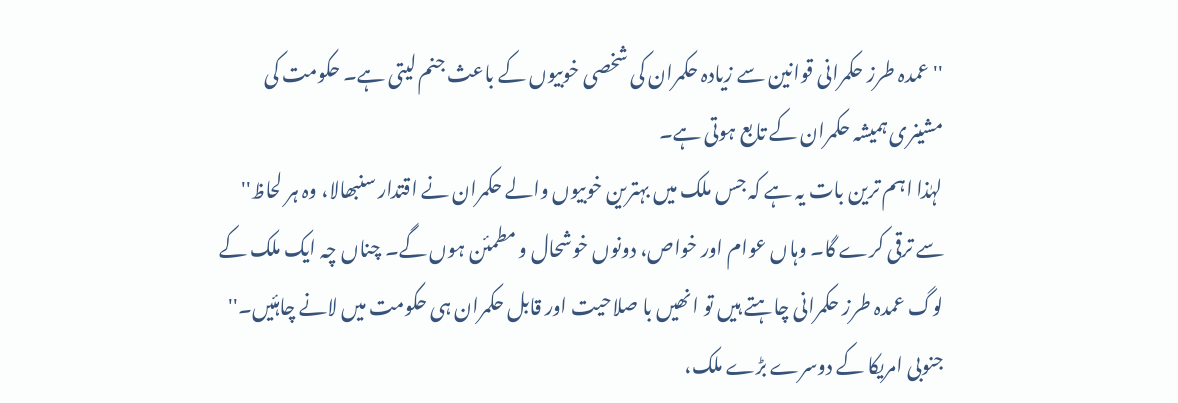''عمدہ طرز حکمرانی قوانین سے زیادہ حکمران کی شخصی خوبیوں کے باعث جنم لیتی ہے۔ حکومت کی مشینری ہمیشہ حکمران کے تابع ہوتی ہے۔
لہٰذا اہم ترین بات یہ ہے کہ جس ملک میں بہترین خوبیوں والے حکمران نے اقتدار سنبھالا، وہ ہر لحاظ'' سے ترقی کرے گا۔ وہاں عوام اور خواص، دونوں خوشحال و مطمئن ہوں گے۔ چناں چہ ایک ملک کے لوگ عمدہ طرز حکمرانی چاہتے ہیں تو انھیں با صلاحیت اور قابل حکمران ہی حکومت میں لانے چاہئیں۔''
جنوبی امریکا کے دوسرے بڑے ملک،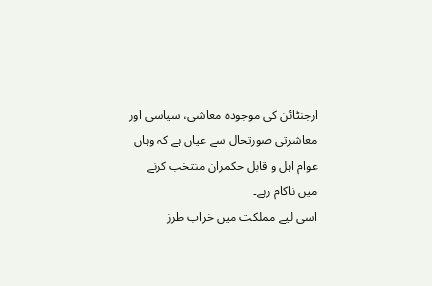ارجنٹائن کی موجودہ معاشی، سیاسی اور معاشرتی صورتحال سے عیاں ہے کہ وہاں عوام اہل و قابل حکمران منتخب کرنے میں ناکام رہے۔
اسی لیے مملکت میں خراب طرز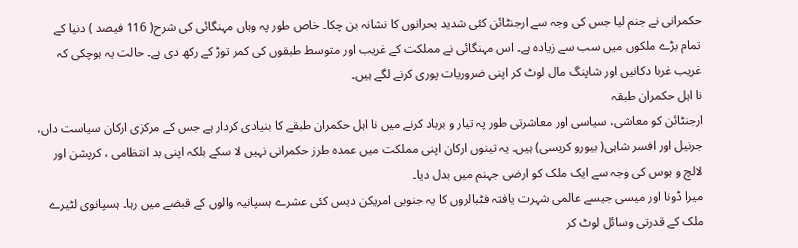حکمرانی نے جنم لیا جس کی وجہ سے ارجنٹائن کئی شدید بحرانوں کا نشانہ بن چکا۔ خاص طور پہ وہاں مہنگائی کی شرح( 116 فیصد ) دنیا کے تمام بڑے ملکوں میں سب سے زیادہ ہے۔ اس مہنگائی نے مملکت کے غریب اور متوسط طبقوں کی کمر توڑ کے رکھ دی ہے۔ حالت یہ ہوچکی کہ غریب غربا دکانیں اور شاپنگ مال لوٹ کر اپنی ضروریات پوری کرنے لگے ہیں۔
نا اہل حکمران طبقہ
ارجنٹائن کو معاشی، سیاسی اور معاشرتی طور پہ تیار و برباد کرنے میں نا اہل حکمران طبقے کا بنیادی کردار ہے جس کے مرکزی ارکان سیاست داں، جرنیل اور افسر شاہی( بیورو کریسی) ہیں۔ یہ تینوں ارکان اپنی مملکت میں عمدہ طرز حکمرانی نہیں لا سکے بلکہ اپنی بد انتظامی ، کرپشن اور لالچ و ہوس کی وجہ سے ایک ملک کو ارضی جہنم میں بدل دیا۔
میرا ڈونا اور میسی جیسے عالمی شہرت یافتہ فٹبالروں کا یہ جنوبی امریکن دیس کئی عشرے ہسپانیہ والوں کے قبضے میں رہا۔ ہسپانوی لٹیرے ملک کے قدرتی وسائل لوٹ کر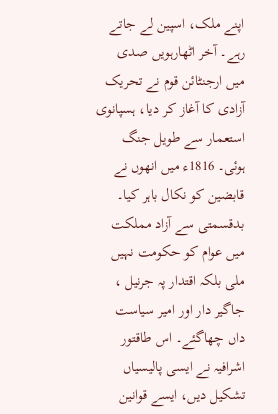اپنے ملک، اسپین لے جاتے رہے۔ آخر اٹھارہویں صدی میں ارجنٹائن قوم نے تحریک آزادی کا آغاز کر دیا، ہسپانوی استعمار سے طویل جنگ ہوئی۔ 1816ء میں انھوں نے قابضین کو نکال باہر کیا۔
بدقسمتی سے آزاد مملکت میں عوام کو حکومت نہیں ملی بلکہ اقتدار پہ جرنیل ، جاگیر دار اور امیر سیاست داں چھاگئے۔ اس طاقتور اشرافیہ نے ایسی پالیسیاں تشکیل دیں، ایسے قوانین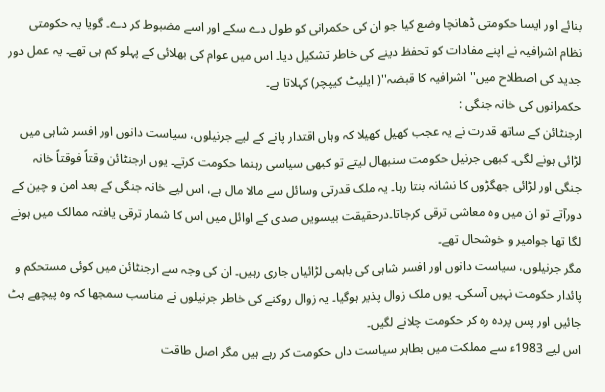بنائے اور ایسا حکومتی ڈھانچا وضع کیا جو ان کی حکمرانی کو طول دے سکے اور اسے مضبوط کر دے۔ گویا یہ حکومتی نظام اشرافیہ نے اپنے مفادات کو تحفظ دینے کی خاطر تشکیل دیا۔ اس میں عوام کی بھلائی کے پہلو کم ہی تھے۔ یہ عمل دور جدید کی اصطلاح میں'' اشرافیہ کا قبضہ''( ایلیٹ کیپچر) کہلاتا ہے۔
حکمرانوں کی خانہ جنگی :
ارجنٹائن کے ساتھ قدرت نے یہ عجب کھیل کھیلا کہ وہاں اقتدار پانے کے لیے جرنیلوں، سیاست دانوں اور افسر شاہی میں لڑائی ہونے لگی۔ کبھی جرنیل حکومت سنبھال لیتے تو کبھی سیاسی رہنما حکومت کرتے۔ یوں ارجنٹائن وقتاً فوقتاً خانہ جنگی اور لڑائی جھگڑوں کا نشانہ بنتا رہا۔ یہ ملک قدرتی وسائل سے مالا مال ہے، اس لیے خانہ جنگی کے بعد امن و چین کے دورآتے تو ان میں وہ معاشی ترقی کرجاتا۔درحقیقت بیسویں صدی کے اوائل میں اس کا شمار ترقی یافتہ ممالک میں ہونے لگا تھا جوامیر و خوشحال تھے۔
مگر جرنیلوں، سیاست دانوں اور افسر شاہی کی باہمی لڑائیاں جاری رہیں۔ ان کی وجہ سے ارجنٹائن میں کوئی مستحکم و پائدار حکومت نہیں آسکی۔ یوں ملک زوال پذیر ہوگیا۔ یہ زوال روکنے کی خاطر جرنیلوں نے مناسب سمجھا کہ وہ پیچھے ہٹ جائیں اور پس پردہ رہ کر حکومت چلانے لگیں۔
اس لیے 1983ء سے مملکت میں بطاہر سیاست داں حکومت کر رہے ہیں مگر اصل طاقت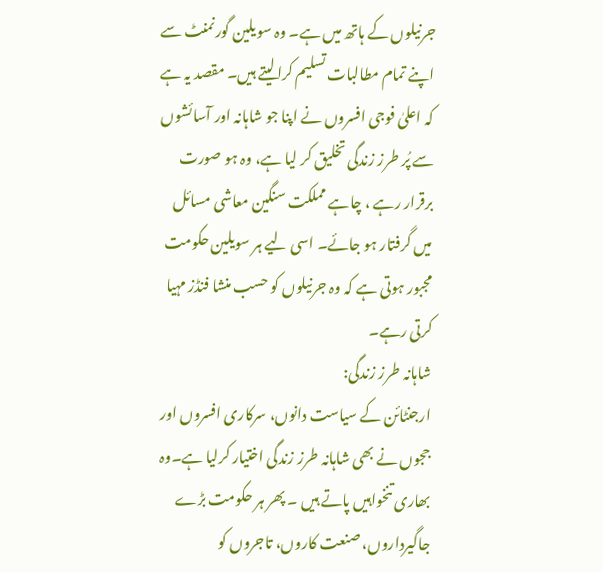جرنیلوں کے ہاتھ میں ہے۔ وہ سویلین گورنمنٹ سے اپنے تمام مطالبات تسلیم کرالیتے ہیں۔ مقصد یہ ہے کہ اعلیٰ فوجی افسروں نے اپنا جو شاہانہ اور آسائشوں سے پُر طرز زندگی تخلیق کر لیا ہے، وہ ہو صورت برقرار رہے ، چاہے مملکت سنگین معاشی مسائل میں گرفتار ہو جائے۔ اسی لیے ہر سویلین حکومت مجبور ہوتی ہے کہ وہ جرنیلوں کو حسب منشا فنڈز مہیا کرتی رہے۔
شاہانہ طرز زندگی:
ارجنٹائن کے سیاست دانوں، سرکاری افسروں اور ججوں نے بھی شاہانہ طرز زندگی اختیار کرلیا ہے۔وہ بھاری تنخواہیں پاتے ہیں ۔ پھر ہر حکومت بڑے جاگیرداروں، صنعت کاروں، تاجروں کو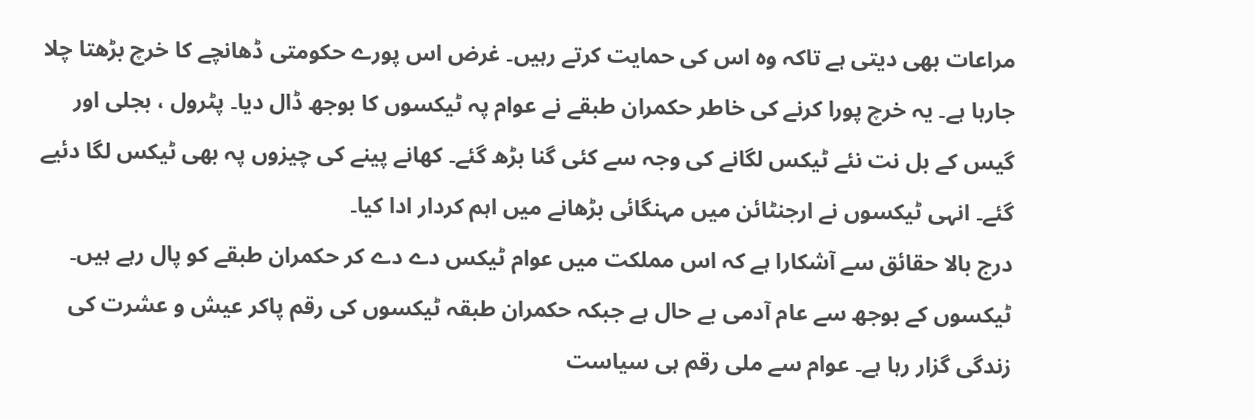مراعات بھی دیتی ہے تاکہ وہ اس کی حمایت کرتے رہیں۔ غرض اس پورے حکومتی ڈھانچے کا خرچ بڑھتا چلا جارہا ہے۔ یہ خرچ پورا کرنے کی خاطر حکمران طبقے نے عوام پہ ٹیکسوں کا بوجھ ڈال دیا۔ پٹرول ، بجلی اور گیس کے بل نت نئے ٹیکس لگانے کی وجہ سے کئی گنا بڑھ گئے۔ کھانے پینے کی چیزوں پہ بھی ٹیکس لگا دئیے گئے۔ انہی ٹیکسوں نے ارجنٹائن میں مہنگائی بڑھانے میں اہم کردار ادا کیا۔
درج بالا حقائق سے آشکارا ہے کہ اس مملکت میں عوام ٹیکس دے دے کر حکمران طبقے کو پال رہے ہیں۔ ٹیکسوں کے بوجھ سے عام آدمی بے حال ہے جبکہ حکمران طبقہ ٹیکسوں کی رقم پاکر عیش و عشرت کی زندگی گزار رہا ہے۔ عوام سے ملی رقم ہی سیاست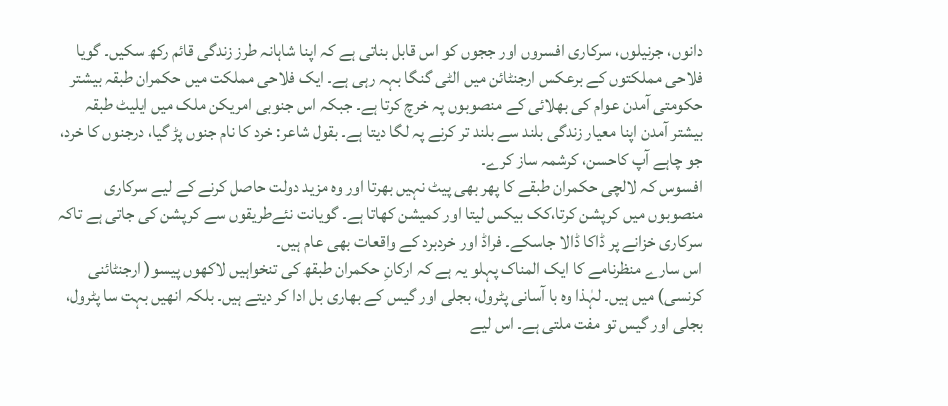دانوں، جرنیلوں، سرکاری افسروں اور ججوں کو اس قابل بناتی ہے کہ اپنا شاہانہ طرز زندگی قائم رکھ سکیں۔ گویا فلاحی مملکتوں کے برعکس ارجنٹائن میں الٹی گنگا بہہ رہی ہے۔ ایک فلاحی مملکت میں حکمران طبقہ بیشتر حکومتی آمدن عوام کی بھلائی کے منصوبوں پہ خرچ کرتا ہے۔ جبکہ اس جنوبی امریکن ملک میں ایلیٹ طبقہ بیشتر آمدن اپنا معیار زندگی بلند سے بلند تر کرنے پہ لگا دیتا ہے۔ بقول شاعر: خرد کا نام جنوں پڑ گیا، درجنوں کا خرد، جو چاہے آپ کاحسن، کرشمہ ساز کرے۔
افسوس کہ لالچی حکمران طبقے کا پھر بھی پیٹ نہیں بھرتا اور وہ مزید دولت حاصل کرنے کے لیے سرکاری منصوبوں میں کرپشن کرتا،کک بیکس لیتا اور کمیشن کھاتا ہے۔ گویانت نئےطریقوں سے کرپشن کی جاتی ہے تاکہ سرکاری خزانے پر ڈاکا ڈالا جاسکے۔ فراڈ اور خردبرد کے واقعات بھی عام ہیں۔
اس سارے منظرنامے کا ایک المناک پہلو یہ ہے کہ ارکانِ حکمران طبقھ کی تنخواہیں لاکھوں پیسو( ارجنٹائنی کرنسی) میں ہیں۔ لہٰذا وہ با آسانی پٹرول، بجلی اور گیس کے بھاری بل ادا کر دیتے ہیں۔ بلکہ انھیں بہت سا پٹرول، بجلی اور گیس تو مفت ملتی ہے۔ اس لیے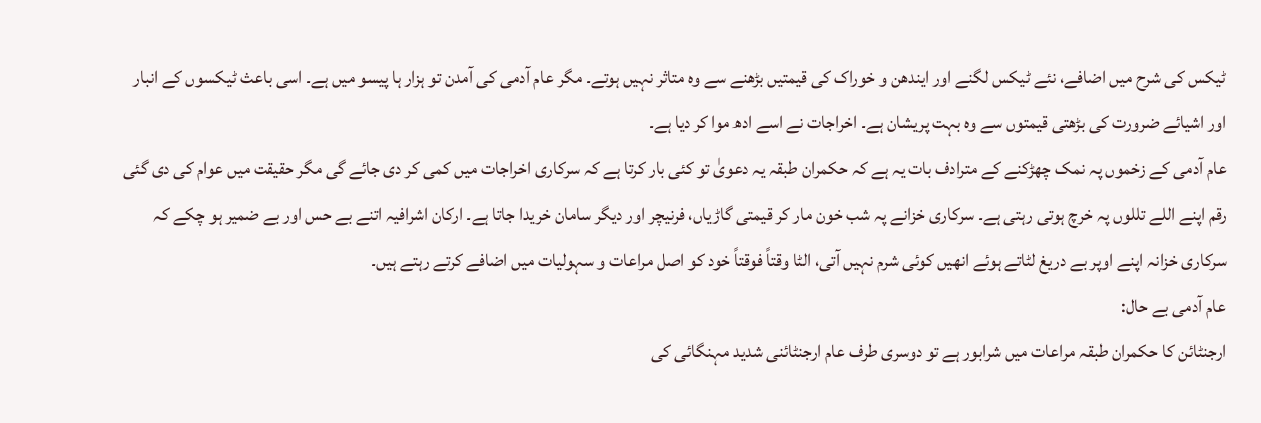ٹیکس کی شرح میں اضافے، نئے ٹیکس لگنے اور ایندھن و خوراک کی قیمتیں بڑھنے سے وہ متاثر نہیں ہوتے۔ مگر عام آدمی کی آمدن تو ہزار ہا پیسو میں ہے۔ اسی باعث ٹیکسوں کے انبار اور اشیائے ضرورت کی بڑھتی قیمتوں سے وہ بہت پریشان ہے۔ اخراجات نے اسے ادھ موا کر دیا ہے۔
عام آدمی کے زخموں پہ نمک چھڑکنے کے مترادف بات یہ ہے کہ حکمران طبقہ یہ دعویٰ تو کئی بار کرتا ہے کہ سرکاری اخراجات میں کمی کر دی جائے گی مگر حقیقت میں عوام کی دی گئی رقم اپنے اللے تللوں پہ خرچ ہوتی رہتی ہے۔ سرکاری خزانے پہ شب خون مار کر قیمتی گاڑیاں، فرنیچر اور دیگر سامان خریدا جاتا ہے۔ ارکان اشرافیہ اتنے بے حس اور بے ضمیر ہو چکے کہ سرکاری خزانہ اپنے اوپر بے دریغ لٹاتے ہوئے انھیں کوئی شرم نہیں آتی، الٹا وقتاً فوقتاً خود کو اصل مراعات و سہولیات میں اضافے کرتے رہتے ہیں۔
عام آدمی بے حال:
ارجنٹائن کا حکمران طبقہ مراعات میں شرابور ہے تو دوسری طرف عام ارجنٹائنی شدید مہنگائی کی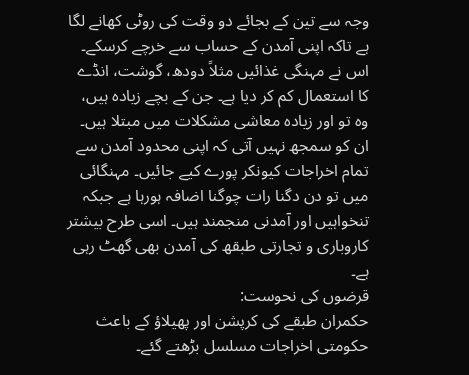وجہ سے تین کے بجائے دو وقت کی روٹی کھانے لگا ہے تاکہ اپنی آمدن کے حساب سے خرچے کرسکے۔ اس نے مہنگی غذائیں مثلاً دودھ، گوشت، انڈے کا استعمال کم کر دیا ہے۔ جن کے بچے زیادہ ہیں، وہ تو اور زیادہ معاشی مشکلات میں مبتلا ہیں۔ ان کو سمجھ نہیں آتی کہ اپنی محدود آمدن سے تمام اخراجات کیونکر پورے کیے جائیں۔ مہنگائی میں تو دن دگنا رات چوگنا اضافہ ہورہا ہے جبکہ تنخواہیں اور آمدنی منجمند ہیں۔ اسی طرح بیشتر کاروباری و تجارتی طبقھ کی آمدن بھی گھٹ رہی ہے۔
قرضوں کی نحوست:
حکمران طبقے کی کرپشن اور پھیلاؤ کے باعث حکومتی اخراجات مسلسل بڑھتے گئے۔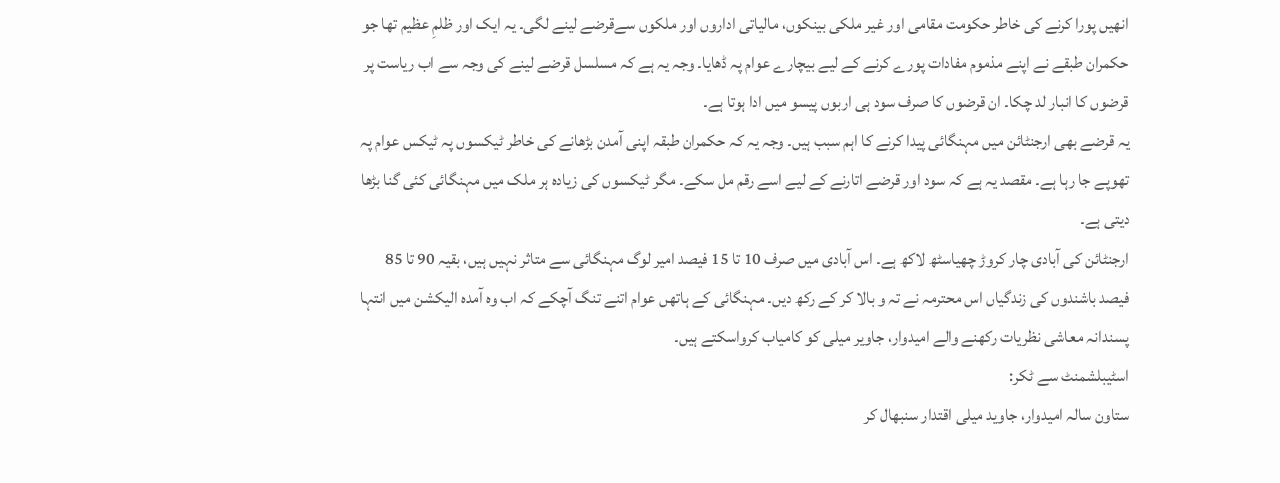انھیں پورا کرنے کی خاطر حکومت مقامی اور غیر ملکی بینکوں، مالیاتی اداروں اور ملکوں سےقرضے لینے لگی۔ یہ ایک اور ظلمِ عظیم تھا جو حکمران طبقے نے اپنے مذموم مفادات پورے کرنے کے لیے بیچارے عوام پہ ڈھایا۔ وجہ یہ ہے کہ مسلسل قرضے لینے کی وجہ سے اب ریاست پر قرضوں کا انبار لد چکا۔ ان قرضوں کا صرف سود ہی اربوں پیسو میں ادا ہوتا ہے۔
یہ قرضے بھی ارجنٹائن میں مہنگائی پیدا کرنے کا اہم سبب ہیں۔ وجہ یہ کہ حکمران طبقہ اپنی آمدن بڑھانے کی خاطر ٹیکسوں پہ ٹیکس عوام پہ تھوپے جا رہا ہے۔ مقصد یہ ہے کہ سود اور قرضے اتارنے کے لیے اسے رقم مل سکے۔ مگر ٹیکسوں کی زیادہ ہر ملک میں مہنگائی کئی گنا بڑھا دیتی ہے۔
ارجنٹائن کی آبادی چار کروڑ چھیاسٹھ لاکھ ہے۔ اس آبادی میں صرف 10 تا 15 فیصد امیر لوگ مہنگائی سے متاثر نہیں ہیں، بقیہ 90 تا 85 فیصد باشندوں کی زندگیاں اس محترمہ نے تہ و بالا کر کے رکھ دیں۔ مہنگائی کے ہاتھں عوام اتنے تنگ آچکے کہ اب وہ آمدہ الیکشن میں انتہا پسندانہ معاشی نظریات رکھنے والے امیدوار، جاویر میلی کو کامیاب کرواسکتے ہیں۔
اسٹیبلشمنٹ سے ٹکر:
ستاون سالہ امیدوار، جاوید میلی اقتدار سنبھال کر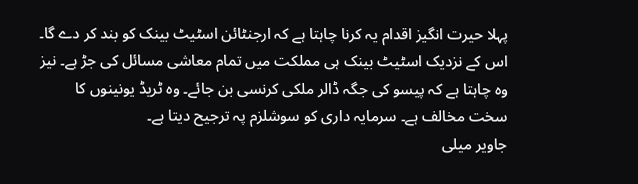پہلا حیرت انگیز اقدام یہ کرنا چاہتا ہے کہ ارجنٹائن اسٹیٹ بینک کو بند کر دے گا۔ اس کے نزدیک اسٹیٹ بینک ہی مملکت میں تمام معاشی مسائل کی جڑ ہے۔ نیز وہ چاہتا ہے کہ پیسو کی جگہ ڈالر ملکی کرنسی بن جائے۔ وہ ٹریڈ یونینوں کا سخت مخالف ہے۔ سرمایہ داری کو سوشلزم پہ ترجیح دیتا ہے۔
جاویر میلی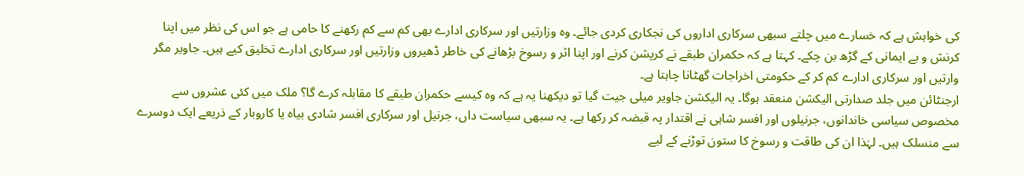کی خواہش ہے کہ خسارے میں چلتے سبھی سرکاری اداروں کی نجکاری کردی جائے۔ وہ وزارتیں اور سرکاری ادارے بھی کم سے کم رکھنے کا حامی ہے جو اس کی نظر میں اپنا کرنش و بے ایمانی کے گڑھ بن چکے۔ کہتا ہے کہ حکمران طبقے نے کرپشن کرنے اور اپنا اثر و رسوخ بڑھانے کی خاطر ڈھیروں وزارتیں اور سرکاری ادارے تخلیق کیے ہیں۔ جاویر مگر وارتیں اور سرکاری ادارے کم کر کے حکومتی اخراجات گھٹانا چاہتا ہے۔
ارجنٹائن میں جلد صدارتی الیکشن منعقد ہوگا۔ یہ الیکشن جاویر میلی جیت گیا تو دیکھنا یہ ہے کہ وہ کیسے حکمران طبقے کا مقابلہ کرے گا؟ ملک میں کئی عشروں سے مخصوص سیاسی خاندانوں، جرنیلوں اور افسر شاہی نے اقتدار پہ قبضہ کر رکھا ہے۔ یہ سبھی سیاست داں، جرنیل اور سرکاری افسر شادی بیاہ یا کاروبار کے ذریعے ایک دوسرے سے منسلک ہیں۔ لہٰذا ان کی طاقت و رسوخ کا ستون توڑنے کے لیے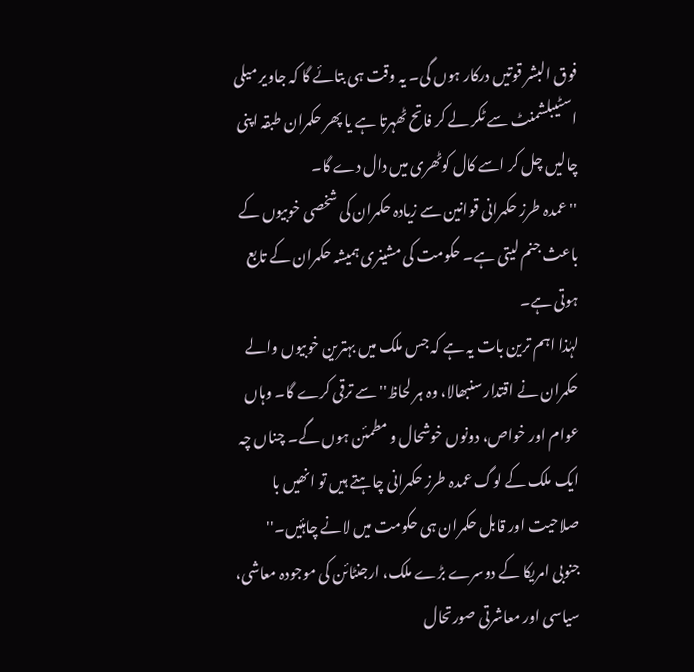فوق البشر قوتیں درکار ہوں گی۔ یہ وقت ہی بتائے گا کہ جاویر میلی اسٹیبلشمنٹ سے ٹکر لے کر فاتح ٹھہرتا ہے یا پھر حکمران طبقہ اپنی چالیں چل کر اسے کال کوٹھری میں دال دے گا۔
''عمدہ طرز حکمرانی قوانین سے زیادہ حکمران کی شخصی خوبیوں کے باعث جنم لیتی ہے۔ حکومت کی مشینری ہمیشہ حکمران کے تابع ہوتی ہے۔
لہٰذا اہم ترین بات یہ ہے کہ جس ملک میں بہترین خوبیوں والے حکمران نے اقتدار سنبھالا، وہ ہر لحاظ'' سے ترقی کرے گا۔ وہاں عوام اور خواص، دونوں خوشحال و مطمئن ہوں گے۔ چناں چہ ایک ملک کے لوگ عمدہ طرز حکمرانی چاہتے ہیں تو انھیں با صلاحیت اور قابل حکمران ہی حکومت میں لانے چاہئیں۔''
جنوبی امریکا کے دوسرے بڑے ملک، ارجنٹائن کی موجودہ معاشی، سیاسی اور معاشرتی صورتحال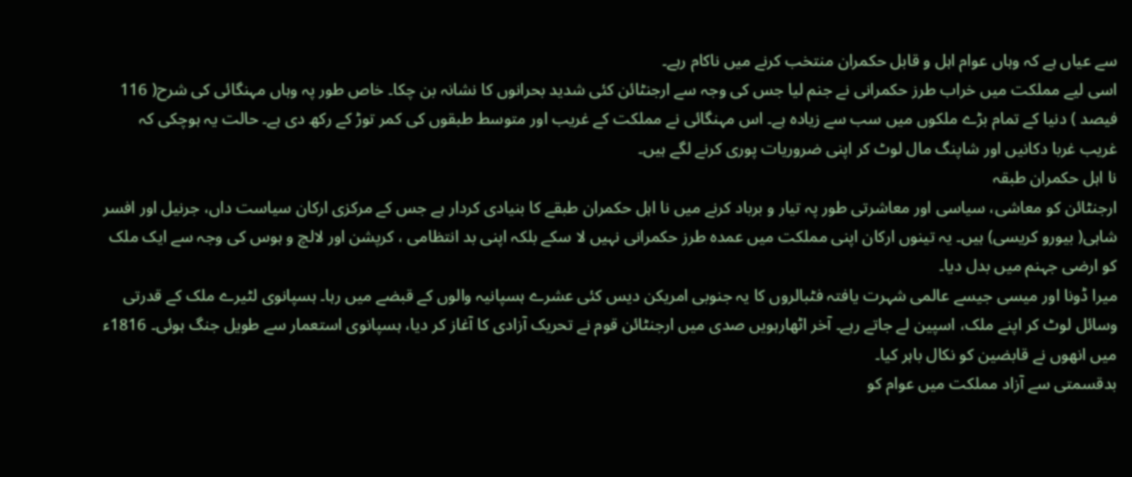سے عیاں ہے کہ وہاں عوام اہل و قابل حکمران منتخب کرنے میں ناکام رہے۔
اسی لیے مملکت میں خراب طرز حکمرانی نے جنم لیا جس کی وجہ سے ارجنٹائن کئی شدید بحرانوں کا نشانہ بن چکا۔ خاص طور پہ وہاں مہنگائی کی شرح( 116 فیصد ) دنیا کے تمام بڑے ملکوں میں سب سے زیادہ ہے۔ اس مہنگائی نے مملکت کے غریب اور متوسط طبقوں کی کمر توڑ کے رکھ دی ہے۔ حالت یہ ہوچکی کہ غریب غربا دکانیں اور شاپنگ مال لوٹ کر اپنی ضروریات پوری کرنے لگے ہیں۔
نا اہل حکمران طبقہ
ارجنٹائن کو معاشی، سیاسی اور معاشرتی طور پہ تیار و برباد کرنے میں نا اہل حکمران طبقے کا بنیادی کردار ہے جس کے مرکزی ارکان سیاست داں، جرنیل اور افسر شاہی( بیورو کریسی) ہیں۔ یہ تینوں ارکان اپنی مملکت میں عمدہ طرز حکمرانی نہیں لا سکے بلکہ اپنی بد انتظامی ، کرپشن اور لالچ و ہوس کی وجہ سے ایک ملک کو ارضی جہنم میں بدل دیا۔
میرا ڈونا اور میسی جیسے عالمی شہرت یافتہ فٹبالروں کا یہ جنوبی امریکن دیس کئی عشرے ہسپانیہ والوں کے قبضے میں رہا۔ ہسپانوی لٹیرے ملک کے قدرتی وسائل لوٹ کر اپنے ملک، اسپین لے جاتے رہے۔ آخر اٹھارہویں صدی میں ارجنٹائن قوم نے تحریک آزادی کا آغاز کر دیا، ہسپانوی استعمار سے طویل جنگ ہوئی۔ 1816ء میں انھوں نے قابضین کو نکال باہر کیا۔
بدقسمتی سے آزاد مملکت میں عوام کو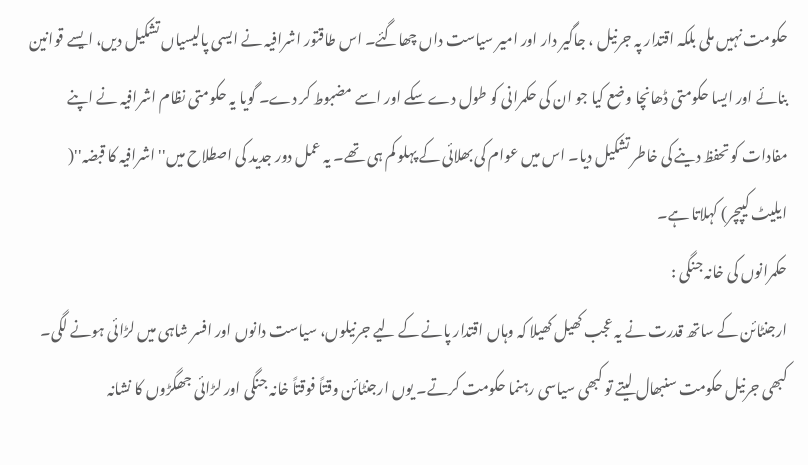حکومت نہیں ملی بلکہ اقتدار پہ جرنیل ، جاگیر دار اور امیر سیاست داں چھاگئے۔ اس طاقتور اشرافیہ نے ایسی پالیسیاں تشکیل دیں، ایسے قوانین بنائے اور ایسا حکومتی ڈھانچا وضع کیا جو ان کی حکمرانی کو طول دے سکے اور اسے مضبوط کر دے۔ گویا یہ حکومتی نظام اشرافیہ نے اپنے مفادات کو تحفظ دینے کی خاطر تشکیل دیا۔ اس میں عوام کی بھلائی کے پہلو کم ہی تھے۔ یہ عمل دور جدید کی اصطلاح میں'' اشرافیہ کا قبضہ''( ایلیٹ کیپچر) کہلاتا ہے۔
حکمرانوں کی خانہ جنگی :
ارجنٹائن کے ساتھ قدرت نے یہ عجب کھیل کھیلا کہ وہاں اقتدار پانے کے لیے جرنیلوں، سیاست دانوں اور افسر شاہی میں لڑائی ہونے لگی۔ کبھی جرنیل حکومت سنبھال لیتے تو کبھی سیاسی رہنما حکومت کرتے۔ یوں ارجنٹائن وقتاً فوقتاً خانہ جنگی اور لڑائی جھگڑوں کا نشانہ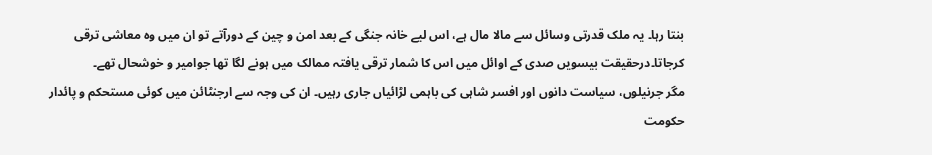بنتا رہا۔ یہ ملک قدرتی وسائل سے مالا مال ہے، اس لیے خانہ جنگی کے بعد امن و چین کے دورآتے تو ان میں وہ معاشی ترقی کرجاتا۔درحقیقت بیسویں صدی کے اوائل میں اس کا شمار ترقی یافتہ ممالک میں ہونے لگا تھا جوامیر و خوشحال تھے۔
مگر جرنیلوں، سیاست دانوں اور افسر شاہی کی باہمی لڑائیاں جاری رہیں۔ ان کی وجہ سے ارجنٹائن میں کوئی مستحکم و پائدار حکومت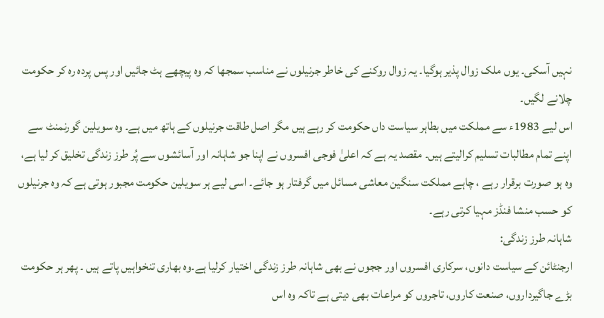نہیں آسکی۔ یوں ملک زوال پذیر ہوگیا۔ یہ زوال روکنے کی خاطر جرنیلوں نے مناسب سمجھا کہ وہ پیچھے ہٹ جائیں اور پس پردہ رہ کر حکومت چلانے لگیں۔
اس لیے 1983ء سے مملکت میں بطاہر سیاست داں حکومت کر رہے ہیں مگر اصل طاقت جرنیلوں کے ہاتھ میں ہے۔ وہ سویلین گورنمنٹ سے اپنے تمام مطالبات تسلیم کرالیتے ہیں۔ مقصد یہ ہے کہ اعلیٰ فوجی افسروں نے اپنا جو شاہانہ اور آسائشوں سے پُر طرز زندگی تخلیق کر لیا ہے، وہ ہو صورت برقرار رہے ، چاہے مملکت سنگین معاشی مسائل میں گرفتار ہو جائے۔ اسی لیے ہر سویلین حکومت مجبور ہوتی ہے کہ وہ جرنیلوں کو حسب منشا فنڈز مہیا کرتی رہے۔
شاہانہ طرز زندگی:
ارجنٹائن کے سیاست دانوں، سرکاری افسروں اور ججوں نے بھی شاہانہ طرز زندگی اختیار کرلیا ہے۔وہ بھاری تنخواہیں پاتے ہیں ۔ پھر ہر حکومت بڑے جاگیرداروں، صنعت کاروں، تاجروں کو مراعات بھی دیتی ہے تاکہ وہ اس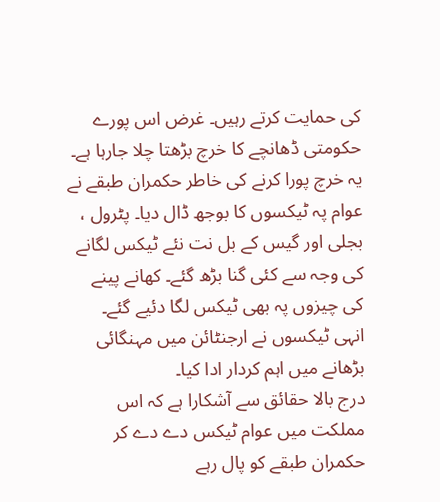کی حمایت کرتے رہیں۔ غرض اس پورے حکومتی ڈھانچے کا خرچ بڑھتا چلا جارہا ہے۔ یہ خرچ پورا کرنے کی خاطر حکمران طبقے نے عوام پہ ٹیکسوں کا بوجھ ڈال دیا۔ پٹرول ، بجلی اور گیس کے بل نت نئے ٹیکس لگانے کی وجہ سے کئی گنا بڑھ گئے۔ کھانے پینے کی چیزوں پہ بھی ٹیکس لگا دئیے گئے۔ انہی ٹیکسوں نے ارجنٹائن میں مہنگائی بڑھانے میں اہم کردار ادا کیا۔
درج بالا حقائق سے آشکارا ہے کہ اس مملکت میں عوام ٹیکس دے دے کر حکمران طبقے کو پال رہے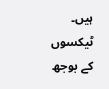ہیں۔ ٹیکسوں کے بوجھ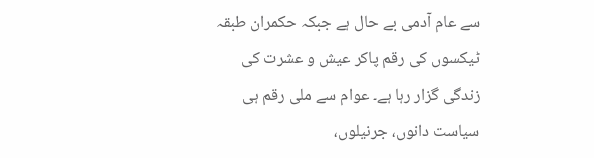سے عام آدمی بے حال ہے جبکہ حکمران طبقہ ٹیکسوں کی رقم پاکر عیش و عشرت کی زندگی گزار رہا ہے۔ عوام سے ملی رقم ہی سیاست دانوں، جرنیلوں،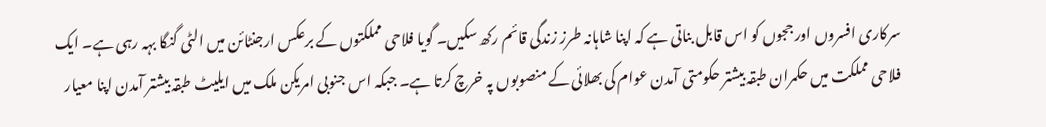سرکاری افسروں اور ججوں کو اس قابل بناتی ہے کہ اپنا شاہانہ طرز زندگی قائم رکھ سکیں۔ گویا فلاحی مملکتوں کے برعکس ارجنٹائن میں الٹی گنگا بہہ رہی ہے۔ ایک فلاحی مملکت میں حکمران طبقہ بیشتر حکومتی آمدن عوام کی بھلائی کے منصوبوں پہ خرچ کرتا ہے۔ جبکہ اس جنوبی امریکن ملک میں ایلیٹ طبقہ بیشتر آمدن اپنا معیار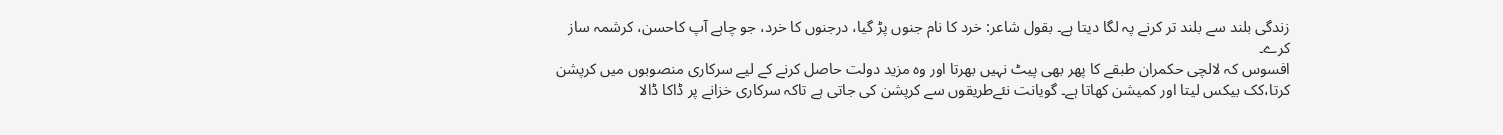زندگی بلند سے بلند تر کرنے پہ لگا دیتا ہے۔ بقول شاعر: خرد کا نام جنوں پڑ گیا، درجنوں کا خرد، جو چاہے آپ کاحسن، کرشمہ ساز کرے۔
افسوس کہ لالچی حکمران طبقے کا پھر بھی پیٹ نہیں بھرتا اور وہ مزید دولت حاصل کرنے کے لیے سرکاری منصوبوں میں کرپشن کرتا،کک بیکس لیتا اور کمیشن کھاتا ہے۔ گویانت نئےطریقوں سے کرپشن کی جاتی ہے تاکہ سرکاری خزانے پر ڈاکا ڈالا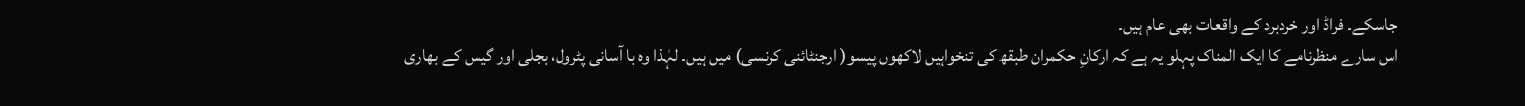جاسکے۔ فراڈ اور خردبرد کے واقعات بھی عام ہیں۔
اس سارے منظرنامے کا ایک المناک پہلو یہ ہے کہ ارکانِ حکمران طبقھ کی تنخواہیں لاکھوں پیسو( ارجنٹائنی کرنسی) میں ہیں۔ لہٰذا وہ با آسانی پٹرول، بجلی اور گیس کے بھاری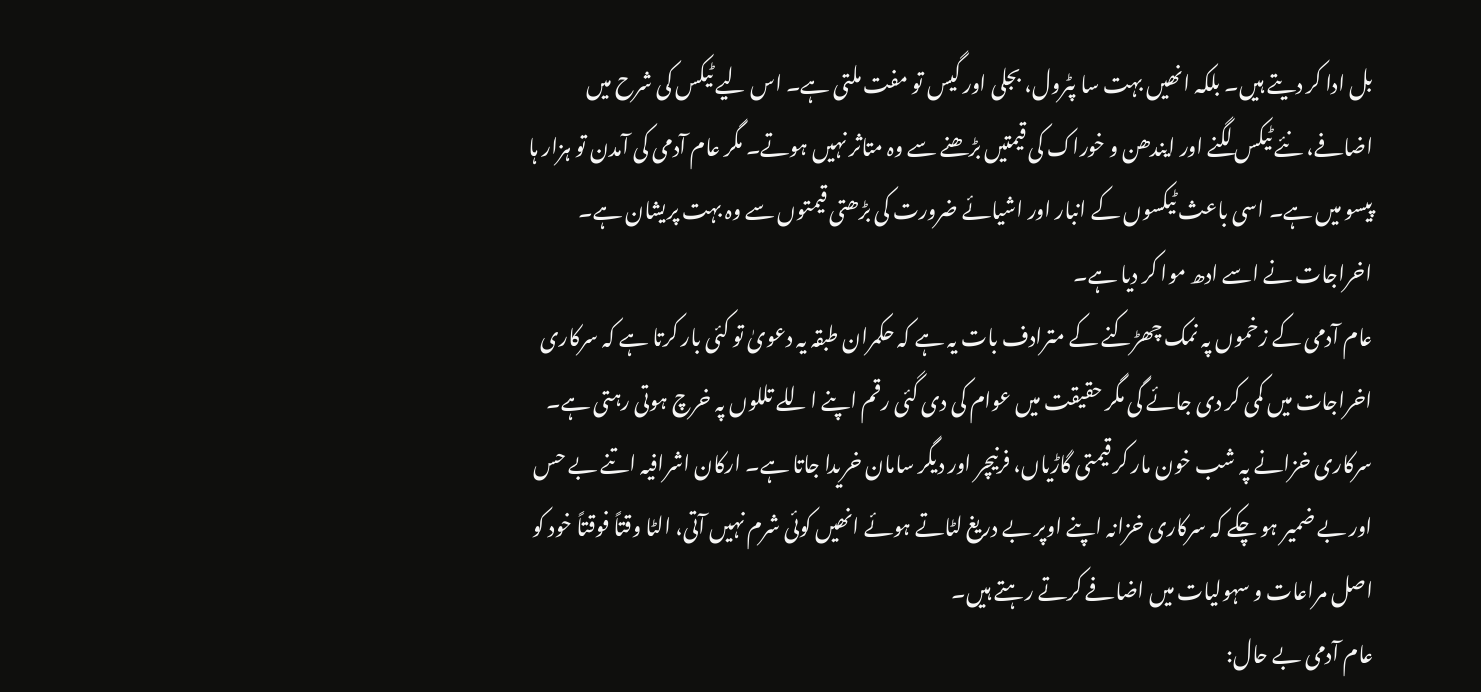بل ادا کر دیتے ہیں۔ بلکہ انھیں بہت سا پٹرول، بجلی اور گیس تو مفت ملتی ہے۔ اس لیے ٹیکس کی شرح میں اضافے، نئے ٹیکس لگنے اور ایندھن و خوراک کی قیمتیں بڑھنے سے وہ متاثر نہیں ہوتے۔ مگر عام آدمی کی آمدن تو ہزار ہا پیسو میں ہے۔ اسی باعث ٹیکسوں کے انبار اور اشیائے ضرورت کی بڑھتی قیمتوں سے وہ بہت پریشان ہے۔ اخراجات نے اسے ادھ موا کر دیا ہے۔
عام آدمی کے زخموں پہ نمک چھڑکنے کے مترادف بات یہ ہے کہ حکمران طبقہ یہ دعویٰ تو کئی بار کرتا ہے کہ سرکاری اخراجات میں کمی کر دی جائے گی مگر حقیقت میں عوام کی دی گئی رقم اپنے اللے تللوں پہ خرچ ہوتی رہتی ہے۔ سرکاری خزانے پہ شب خون مار کر قیمتی گاڑیاں، فرنیچر اور دیگر سامان خریدا جاتا ہے۔ ارکان اشرافیہ اتنے بے حس اور بے ضمیر ہو چکے کہ سرکاری خزانہ اپنے اوپر بے دریغ لٹاتے ہوئے انھیں کوئی شرم نہیں آتی، الٹا وقتاً فوقتاً خود کو اصل مراعات و سہولیات میں اضافے کرتے رہتے ہیں۔
عام آدمی بے حال: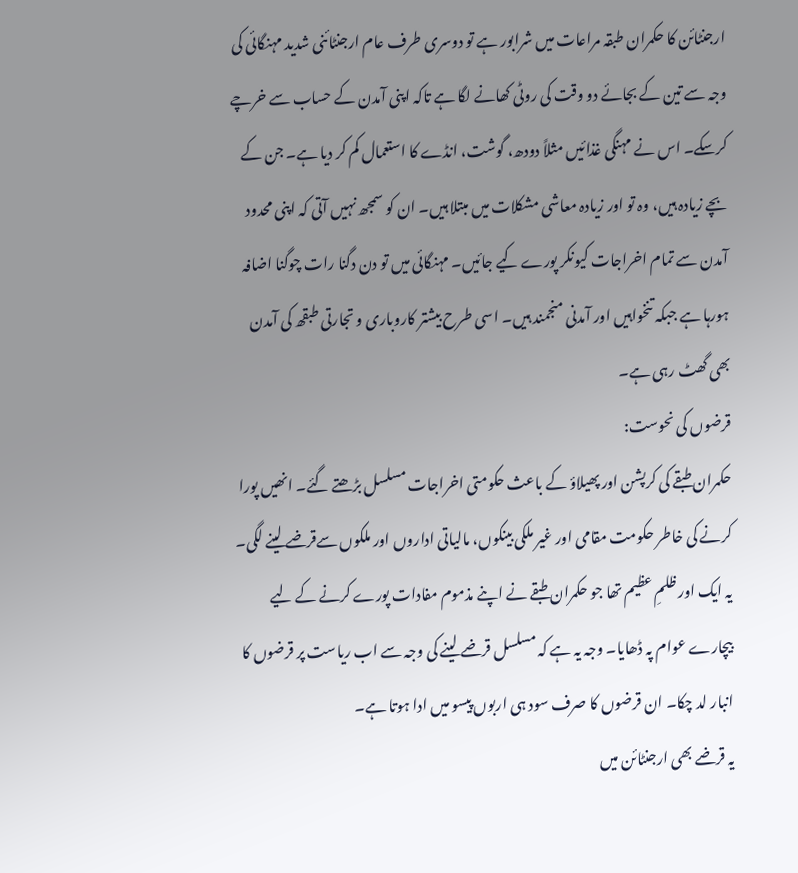ارجنٹائن کا حکمران طبقہ مراعات میں شرابور ہے تو دوسری طرف عام ارجنٹائنی شدید مہنگائی کی وجہ سے تین کے بجائے دو وقت کی روٹی کھانے لگا ہے تاکہ اپنی آمدن کے حساب سے خرچے کرسکے۔ اس نے مہنگی غذائیں مثلاً دودھ، گوشت، انڈے کا استعمال کم کر دیا ہے۔ جن کے بچے زیادہ ہیں، وہ تو اور زیادہ معاشی مشکلات میں مبتلا ہیں۔ ان کو سمجھ نہیں آتی کہ اپنی محدود آمدن سے تمام اخراجات کیونکر پورے کیے جائیں۔ مہنگائی میں تو دن دگنا رات چوگنا اضافہ ہورہا ہے جبکہ تنخواہیں اور آمدنی منجمند ہیں۔ اسی طرح بیشتر کاروباری و تجارتی طبقھ کی آمدن بھی گھٹ رہی ہے۔
قرضوں کی نحوست:
حکمران طبقے کی کرپشن اور پھیلاؤ کے باعث حکومتی اخراجات مسلسل بڑھتے گئے۔ انھیں پورا کرنے کی خاطر حکومت مقامی اور غیر ملکی بینکوں، مالیاتی اداروں اور ملکوں سےقرضے لینے لگی۔ یہ ایک اور ظلمِ عظیم تھا جو حکمران طبقے نے اپنے مذموم مفادات پورے کرنے کے لیے بیچارے عوام پہ ڈھایا۔ وجہ یہ ہے کہ مسلسل قرضے لینے کی وجہ سے اب ریاست پر قرضوں کا انبار لد چکا۔ ان قرضوں کا صرف سود ہی اربوں پیسو میں ادا ہوتا ہے۔
یہ قرضے بھی ارجنٹائن میں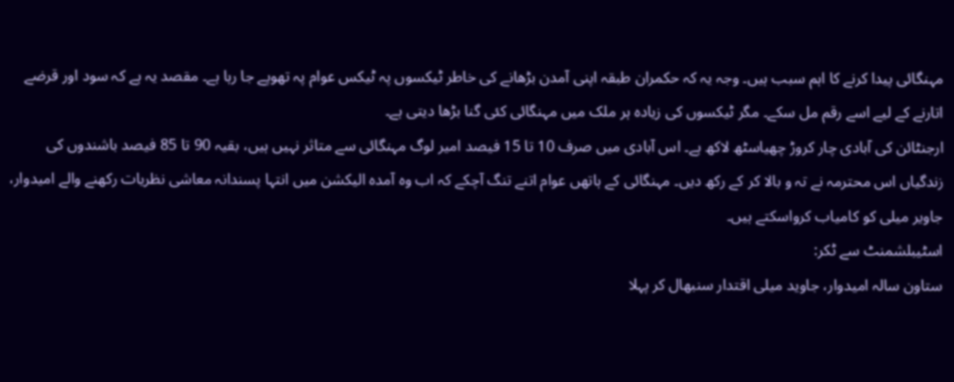مہنگائی پیدا کرنے کا اہم سبب ہیں۔ وجہ یہ کہ حکمران طبقہ اپنی آمدن بڑھانے کی خاطر ٹیکسوں پہ ٹیکس عوام پہ تھوپے جا رہا ہے۔ مقصد یہ ہے کہ سود اور قرضے اتارنے کے لیے اسے رقم مل سکے۔ مگر ٹیکسوں کی زیادہ ہر ملک میں مہنگائی کئی گنا بڑھا دیتی ہے۔
ارجنٹائن کی آبادی چار کروڑ چھیاسٹھ لاکھ ہے۔ اس آبادی میں صرف 10 تا 15 فیصد امیر لوگ مہنگائی سے متاثر نہیں ہیں، بقیہ 90 تا 85 فیصد باشندوں کی زندگیاں اس محترمہ نے تہ و بالا کر کے رکھ دیں۔ مہنگائی کے ہاتھں عوام اتنے تنگ آچکے کہ اب وہ آمدہ الیکشن میں انتہا پسندانہ معاشی نظریات رکھنے والے امیدوار، جاویر میلی کو کامیاب کرواسکتے ہیں۔
اسٹیبلشمنٹ سے ٹکر:
ستاون سالہ امیدوار، جاوید میلی اقتدار سنبھال کر پہلا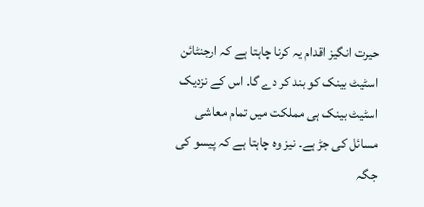حیرت انگیز اقدام یہ کرنا چاہتا ہے کہ ارجنٹائن اسٹیٹ بینک کو بند کر دے گا۔ اس کے نزدیک اسٹیٹ بینک ہی مملکت میں تمام معاشی مسائل کی جڑ ہے۔ نیز وہ چاہتا ہے کہ پیسو کی جگہ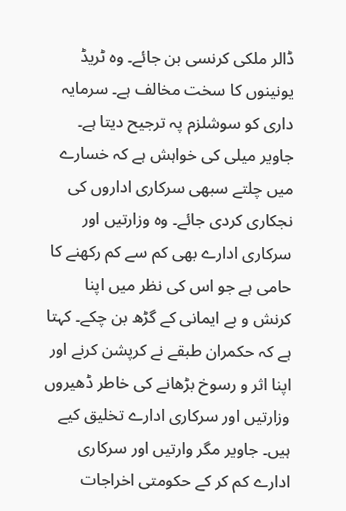ڈالر ملکی کرنسی بن جائے۔ وہ ٹریڈ یونینوں کا سخت مخالف ہے۔ سرمایہ داری کو سوشلزم پہ ترجیح دیتا ہے۔
جاویر میلی کی خواہش ہے کہ خسارے میں چلتے سبھی سرکاری اداروں کی نجکاری کردی جائے۔ وہ وزارتیں اور سرکاری ادارے بھی کم سے کم رکھنے کا حامی ہے جو اس کی نظر میں اپنا کرنش و بے ایمانی کے گڑھ بن چکے۔ کہتا ہے کہ حکمران طبقے نے کرپشن کرنے اور اپنا اثر و رسوخ بڑھانے کی خاطر ڈھیروں وزارتیں اور سرکاری ادارے تخلیق کیے ہیں۔ جاویر مگر وارتیں اور سرکاری ادارے کم کر کے حکومتی اخراجات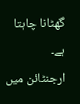گھٹانا چاہتا ہے۔
ارجنٹائن میں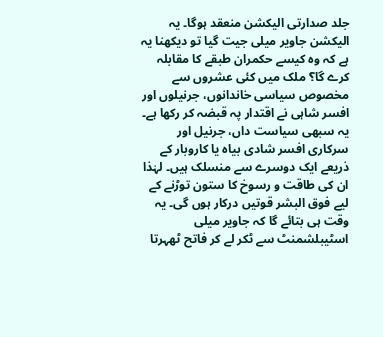جلد صدارتی الیکشن منعقد ہوگا۔ یہ الیکشن جاویر میلی جیت گیا تو دیکھنا یہ ہے کہ وہ کیسے حکمران طبقے کا مقابلہ کرے گا؟ ملک میں کئی عشروں سے مخصوص سیاسی خاندانوں، جرنیلوں اور افسر شاہی نے اقتدار پہ قبضہ کر رکھا ہے۔ یہ سبھی سیاست داں، جرنیل اور سرکاری افسر شادی بیاہ یا کاروبار کے ذریعے ایک دوسرے سے منسلک ہیں۔ لہٰذا ان کی طاقت و رسوخ کا ستون توڑنے کے لیے فوق البشر قوتیں درکار ہوں گی۔ یہ وقت ہی بتائے گا کہ جاویر میلی اسٹیبلشمنٹ سے ٹکر لے کر فاتح ٹھہرتا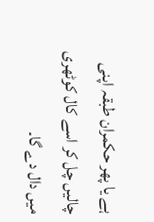ہے یا پھر حکمران طبقہ اپنی چالیں چل کر اسے کال کوٹھری میں دال دے گا۔